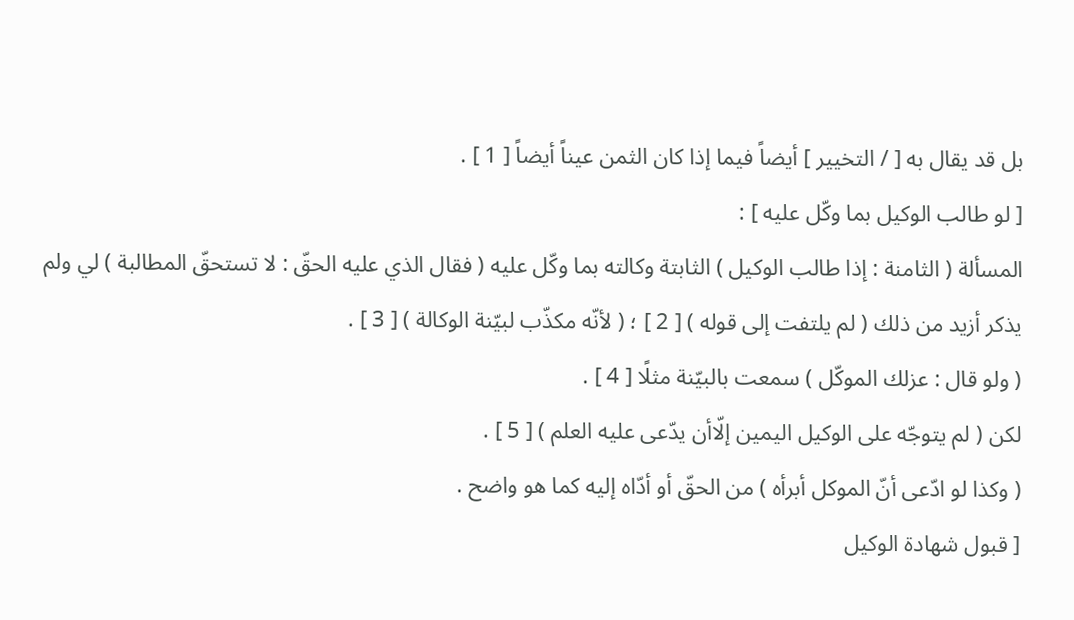بل قد يقال به [ / التخيير ] أيضاً فيما إذا كان الثمن عيناً أيضاً [ 1 ] .
[ لو طالب الوكيل بما وكّل عليه ] :
المسألة ( الثامنة : إذا طالب الوكيل ) الثابتة وكالته بما وكّل عليه ( فقال الذي عليه الحقّ : لا تستحقّ المطالبة ) لي ولم يذكر أزيد من ذلك ( لم يلتفت إلى قوله ) [ 2 ] ؛ ( لأنّه مكذّب لبيّنة الوكالة ) [ 3 ] .
( ولو قال : عزلك الموكّل ) سمعت بالبيّنة مثلًا [ 4 ] .
لكن ( لم يتوجّه على الوكيل اليمين إلّاأن يدّعى عليه العلم ) [ 5 ] .
( وكذا لو ادّعى أنّ الموكل أبرأه ) من الحقّ أو أدّاه إليه كما هو واضح .
[ قبول شهادة الوكيل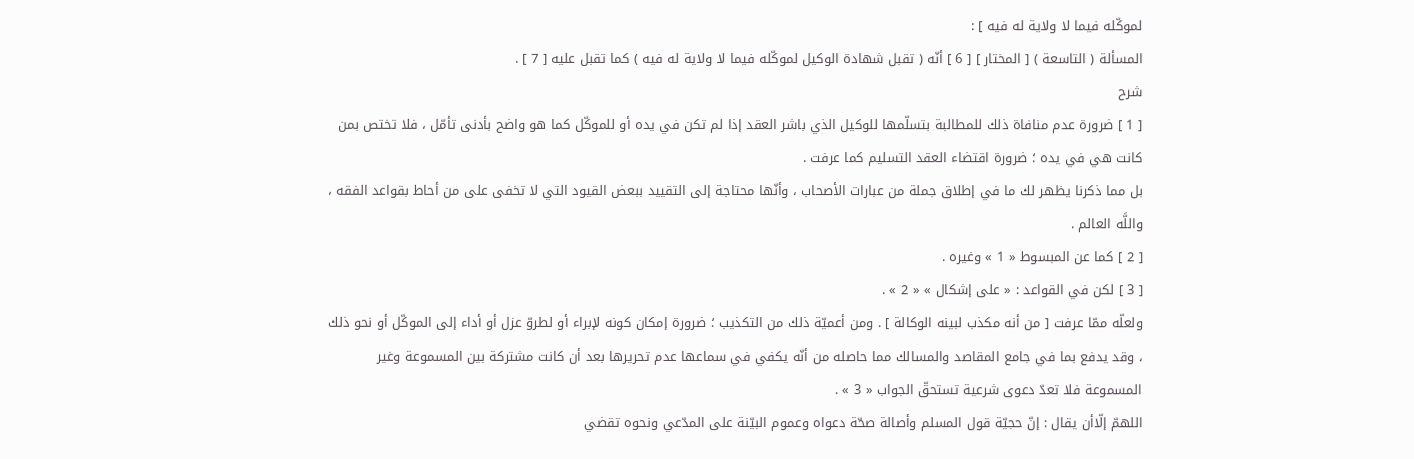لموكّله فيما لا ولاية له فيه ] :
المسألة ( التاسعة ) [ المختار ] [ 6 ] أنّه ( تقبل شهادة الوكيل لموكّله فيما لا ولاية له فيه ) كما تقبل عليه [ 7 ] .
شرح
[ 1 ] ضرورة عدم منافاة ذلك للمطالبة بتسلّمها للوكيل الذي باشر العقد إذا لم تكن في يده أو للموكّل كما هو واضح بأدنى تأمّل ، فلا تختص بمن كانت هي في يده ؛ ضرورة اقتضاء العقد التسليم كما عرفت .
بل مما ذكرنا يظهر لك ما في إطلاق جملة من عبارات الأصحاب ، وأنّها محتاجة إلى التقييد ببعض القيود التي لا تخفى على من أحاط بقواعد الفقه ، واللَّه العالم .
[ 2 ] كما عن المبسوط « 1 » وغيره .
[ 3 ] لكن في القواعد : « على إشكال » « 2 » .
ولعلّه ممّا عرفت [ من أنه مكذب لبينه الوكالة ] . ومن أعميّة ذلك من التكذيب ؛ ضرورة إمكان كونه لإبراء أو لطروّ عزل أو أداء إلى الموكّل أو نحو ذلك ، وقد يدفع بما في جامع المقاصد والمسالك مما حاصله من أنّه يكفي في سماعها عدم تحريرها بعد أن كانت مشتركة بين المسموعة وغير المسموعة فلا تعدّ دعوى شرعية تستحقّ الجواب « 3 » .
اللهمّ إلّاأن يقال : إنّ حجيّة قول المسلم وأصالة صحّة دعواه وعموم البيّنة على المدّعي ونحوه تقضي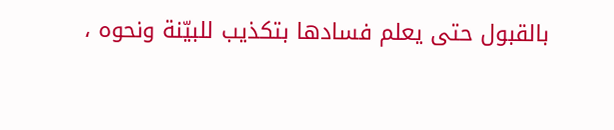بالقبول حتى يعلم فسادها بتكذيب للبيّنة ونحوه ،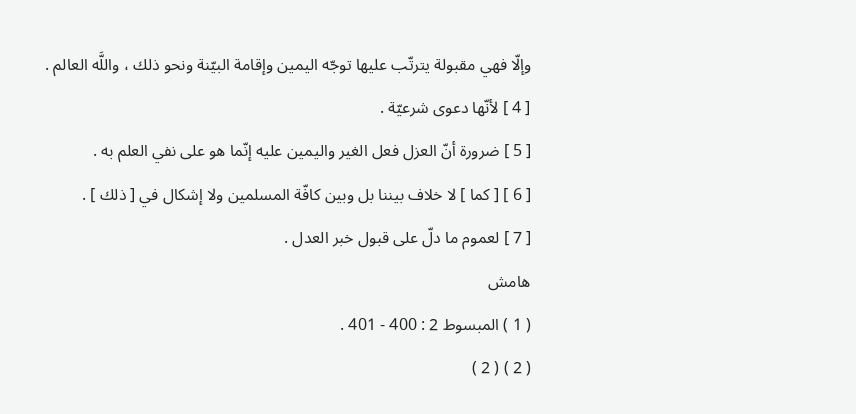وإلّا فهي مقبولة يترتّب عليها توجّه اليمين وإقامة البيّنة ونحو ذلك ، واللَّه العالم .
[ 4 ] لأنّها دعوى شرعيّة .
[ 5 ] ضرورة أنّ العزل فعل الغير واليمين عليه إنّما هو على نفي العلم به .
[ 6 ] [ كما ] لا خلاف بيننا بل وبين كافّة المسلمين ولا إشكال في [ ذلك ] .
[ 7 ] لعموم ما دلّ على قبول خبر العدل .
هامش
( 1 ) المبسوط 2 : 400 - 401 .
( 2 ) ( 2 )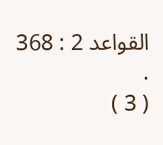القواعد 2 : 368 .
( 3 )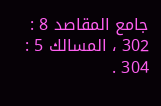جامع المقاصد 8 : 302 ، المسالك 5 : 304 .